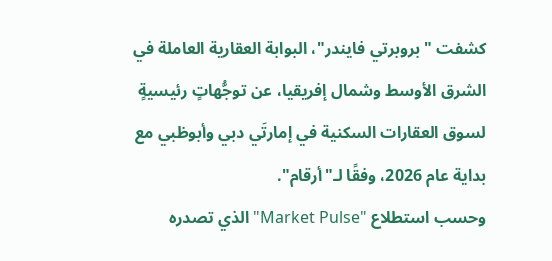كشفت "بروبرتي فايندر"، البوابة العقارية العاملة في الشرق الأوسط وشمال إفريقيا، عن توجُّهاتٍ رئيسيةٍ لسوق العقارات السكنية في إمارتَي دبي وأبوظبي مع بداية عام 2026، وفقًا لـ"أرقام".
وحسب استطلاع "Market Pulse" الذي تصدره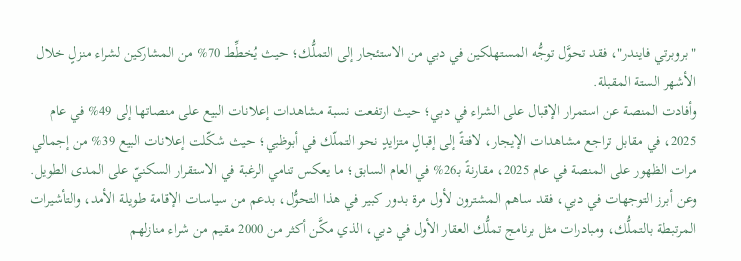"بروبرتي فايندر"، فقد تحوَّل توجُّه المستهلكين في دبي من الاستئجار إلى التملُّك؛ حيث يُخطِّط 70% من المشاركين لشراء منزلٍ خلال الأشهر الستة المقبلة.
وأفادت المنصة عن استمرار الإقبال على الشراء في دبي؛ حيث ارتفعت نسبة مشاهدات إعلانات البيع على منصاتها إلى 49% في عام 2025، في مقابل تراجع مشاهدات الإيجار، لافتةً إلى إقبالٍ متزايدٍ نحو التملّك في أبوظبي؛ حيث شكّلت إعلانات البيع 39% من إجمالي مرات الظهور على المنصة في عام 2025، مقارنةً بـ26% في العام السابق؛ ما يعكس تنامي الرغبة في الاستقرار السكنيّ على المدى الطويل.
وعن أبرز التوجهات في دبي، فقد ساهم المشترون لأول مرة بدور كبير في هذا التحوُّل، بدعم من سياسات الإقامة طويلة الأمد، والتأشيرات المرتبطة بالتملُّك، ومبادرات مثل برنامج تملُّك العقار الأول في دبي، الذي مكَّن أكثر من 2000 مقيم من شراء منازلهم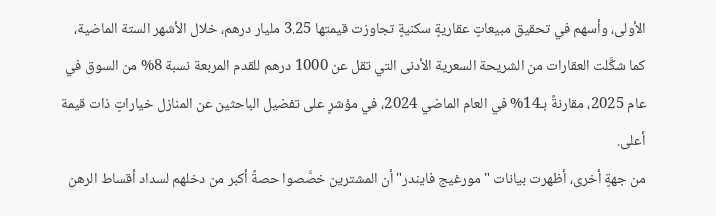الأولى، وأسهم في تحقيق مبيعاتٍ عقاريةٍ سكنيةٍ تجاوزت قيمتها 3.25 مليار درهم، خلال الأشهر الستة الماضية، كما شكَّلت العقارات من الشريحة السعرية الأدنى التي تقل عن 1000 درهم للقدم المربعة نسبة 8% من السوق في عام 2025، مقارنةً بـ14% في العام الماضي 2024، في مؤشرٍ على تفضيل الباحثين عن المنازل خياراتٍ ذات قيمة أعلى.
من جهةٍ أخرى، أظهرت بيانات "مورغيج فايندر" أن المشترين خصَّصوا حصةً أكبر من دخلهم لسداد أقساط الرهن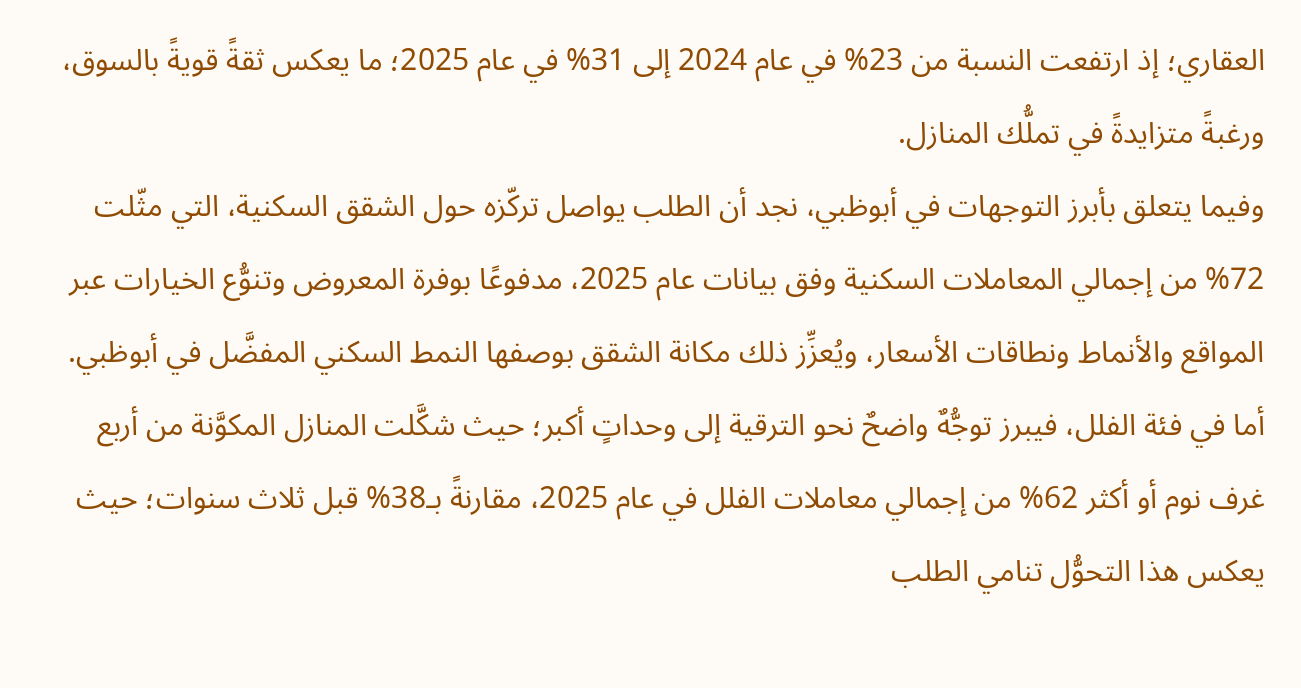العقاري؛ إذ ارتفعت النسبة من 23% في عام 2024 إلى 31% في عام 2025؛ ما يعكس ثقةً قويةً بالسوق، ورغبةً متزايدةً في تملُّك المنازل.
وفيما يتعلق بأبرز التوجهات في أبوظبي، نجد أن الطلب يواصل تركّزه حول الشقق السكنية، التي مثّلت 72% من إجمالي المعاملات السكنية وفق بيانات عام 2025، مدفوعًا بوفرة المعروض وتنوُّع الخيارات عبر المواقع والأنماط ونطاقات الأسعار، ويُعزِّز ذلك مكانة الشقق بوصفها النمط السكني المفضَّل في أبوظبي.
أما في فئة الفلل، فيبرز توجُّهٌ واضحٌ نحو الترقية إلى وحداتٍ أكبر؛ حيث شكَّلت المنازل المكوَّنة من أربع غرف نوم أو أكثر 62% من إجمالي معاملات الفلل في عام 2025، مقارنةً بـ38% قبل ثلاث سنوات؛ حيث يعكس هذا التحوُّل تنامي الطلب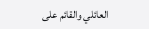العائلي والقائم على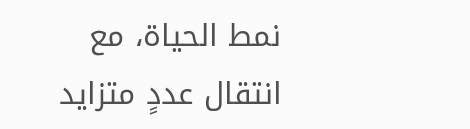نمط الحياة، مع انتقال عددٍ متزايد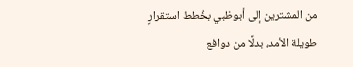من المشترين إلى أبوظبي بخُطط استقرارٍ طويلة الأمد، بدلًا من دوافع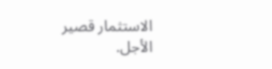الاستثمار قصير الأجل.